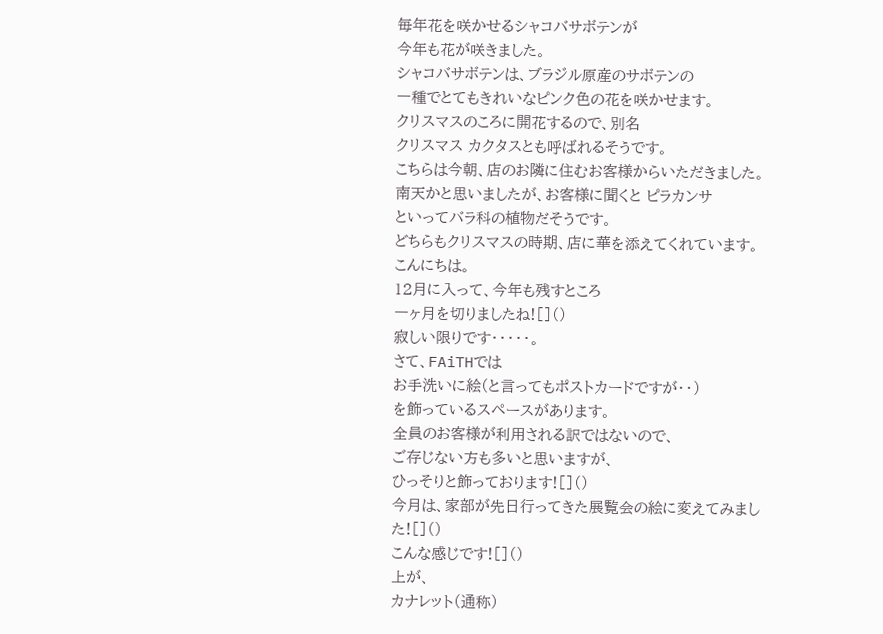毎年花を咲かせるシャコバサボテンが
今年も花が咲きました。
シャコバサボテンは、ブラジル原産のサボテンの
一種でとてもきれいなピンク色の花を咲かせます。
クリスマスのころに開花するので、別名
クリスマス カクタスとも呼ばれるそうです。
こちらは今朝、店のお隣に住むお客様からいただきました。
南天かと思いましたが、お客様に聞くと ピラカンサ
といってバラ科の植物だそうです。
どちらもクリスマスの時期、店に華を添えてくれています。
こんにちは。
12月に入って、今年も残すところ
一ヶ月を切りましたね![]()
寂しい限りです・・・・・。
さて、FAiTHでは
お手洗いに絵(と言ってもポストカードですが・・)
を飾っているスペースがあります。
全員のお客様が利用される訳ではないので、
ご存じない方も多いと思いますが、
ひっそりと飾っております![]()
今月は、家部が先日行ってきた展覧会の絵に変えてみました![]()
こんな感じです![]()
上が、
カナレット(通称)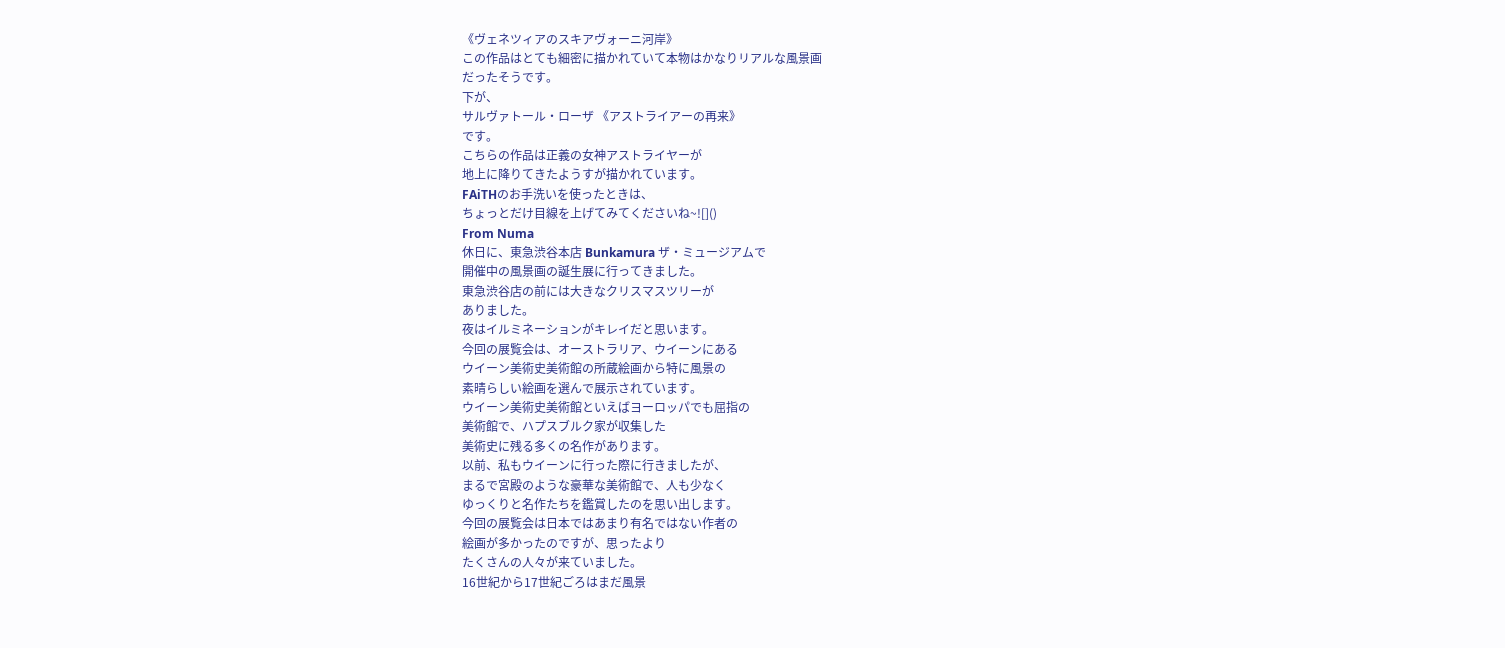《ヴェネツィアのスキアヴォーニ河岸》
この作品はとても細密に描かれていて本物はかなりリアルな風景画
だったそうです。
下が、
サルヴァトール・ローザ 《アストライアーの再来》
です。
こちらの作品は正義の女神アストライヤーが
地上に降りてきたようすが描かれています。
FAiTHのお手洗いを使ったときは、
ちょっとだけ目線を上げてみてくださいね~![]()
From Numa
休日に、東急渋谷本店 Bunkamura ザ・ミュージアムで
開催中の風景画の誕生展に行ってきました。
東急渋谷店の前には大きなクリスマスツリーが
ありました。
夜はイルミネーションがキレイだと思います。
今回の展覧会は、オーストラリア、ウイーンにある
ウイーン美術史美術館の所蔵絵画から特に風景の
素晴らしい絵画を選んで展示されています。
ウイーン美術史美術館といえばヨーロッパでも屈指の
美術館で、ハプスブルク家が収集した
美術史に残る多くの名作があります。
以前、私もウイーンに行った際に行きましたが、
まるで宮殿のような豪華な美術館で、人も少なく
ゆっくりと名作たちを鑑賞したのを思い出します。
今回の展覧会は日本ではあまり有名ではない作者の
絵画が多かったのですが、思ったより
たくさんの人々が来ていました。
16世紀から17世紀ごろはまだ風景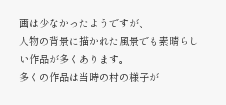画は少なかったようですが、
人物の背景に描かれた風景でも素晴らしい作品が多くあります。
多くの作品は当時の村の様子が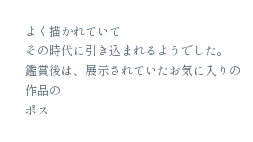よく描かれていて
その時代に引き込まれるようでした。
鑑賞後は、展示されていたお気に入りの作品の
ポス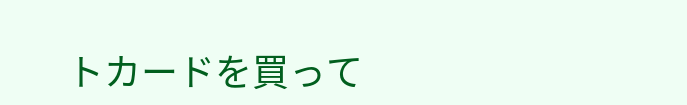トカードを買って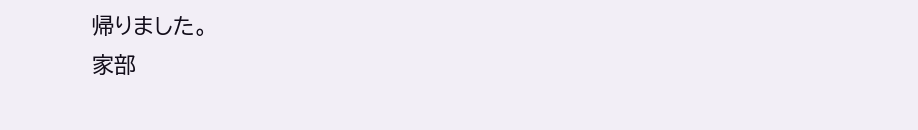帰りました。
家部